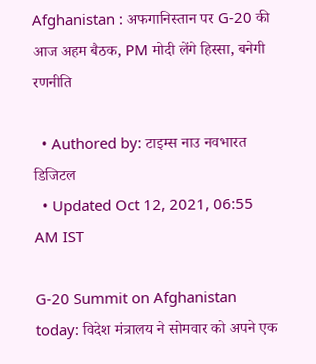Afghanistan : अफगानिस्तान पर G-20 की आज अहम बैठक, PM मोदी लेंगे हिस्सा, बनेगी रणनीति

  • Authored by: टाइम्स नाउ नवभारत डिजिटल
  • Updated Oct 12, 2021, 06:55 AM IST

G-20 Summit on Afghanistan today: विदेश मंत्रालय ने सोमवार को अपने एक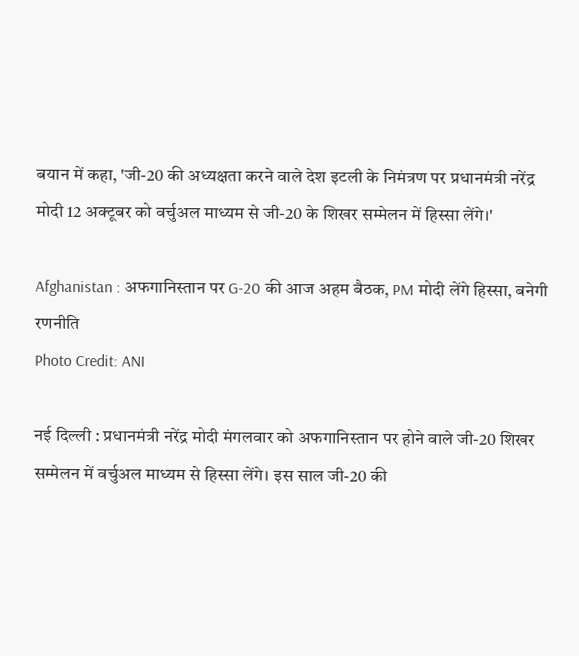बयान में कहा, 'जी-20 की अध्यक्षता करने वाले देश इटली के निमंत्रण पर प्रधानमंत्री नरेंद्र मोदी 12 अक्टूबर को वर्चुअल माध्यम से जी-20 के शिखर सम्मेलन में हिस्सा लेंगे।'

Afghanistan : अफगानिस्तान पर G-20 की आज अहम बैठक, PM मोदी लेंगे हिस्सा, बनेगी रणनीति
Photo Credit: ANI

नई दिल्ली : प्रधानमंत्री नरेंद्र मोदी मंगलवार को अफगानिस्तान पर होने वाले जी-20 शिखर सम्मेलन में वर्चुअल माध्यम से हिस्सा लेंगे। इस साल जी-20 की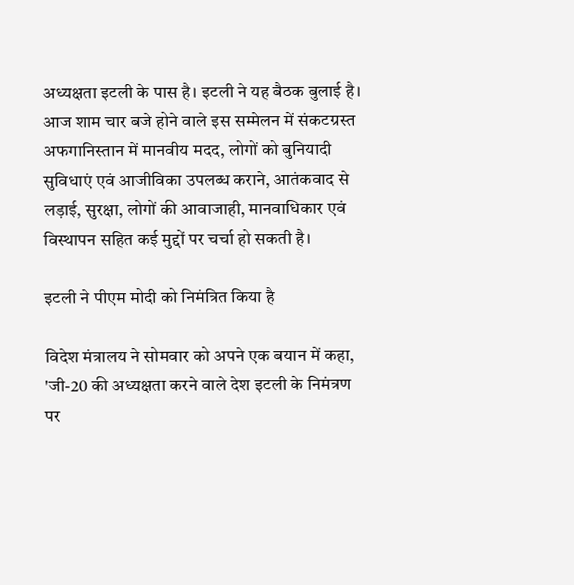अध्यक्षता इटली के पास है। इटली ने यह बैठक बुलाई है। आज शाम चार बजे होने वाले इस सम्मेलन में संकटग्रस्त अफगानिस्तान में मानवीय मदद, लोगों को बुनियादी सुविधाएं एवं आजीविका उपलब्ध कराने, आतंकवाद से लड़ाई, सुरक्षा, लोगों की आवाजाही, मानवाधिकार एवं विस्थापन सहित कई मुद्दों पर चर्चा हो सकती है।

इटली ने पीएम मोदी को निमंत्रित किया है

विदेश मंत्रालय ने सोमवार को अपने एक बयान में कहा, 'जी-20 की अध्यक्षता करने वाले देश इटली के निमंत्रण पर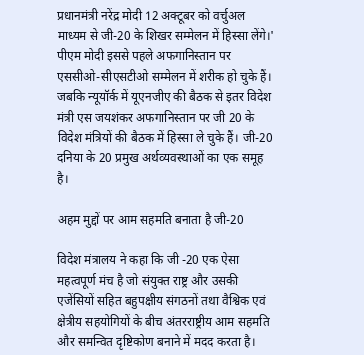प्रधानमंत्री नरेंद्र मोदी 12 अक्टूबर को वर्चुअल माध्यम से जी-20 के शिखर सम्मेलन में हिस्सा लेंगे।' पीएम मोदी इससे पहले अफगानिस्तान पर एससीओ-सीएसटीओ सम्मेलन में शरीक हो चुके हैं। जबकि न्यूयॉर्क में यूएनजीए की बैठक से इतर विदेश मंत्री एस जयशंकर अफगानिस्तान पर जी 20 के विदेश मंत्रियों की बैठक में हिस्सा ले चुके हैं। जी-20 दनिया के 20 प्रमुख अर्थव्यवस्थाओं का एक समूह है।

अहम मुद्दों पर आम सहमति बनाता है जी-20

विदेश मंत्रालय ने कहा कि जी -20 एक ऐसा महत्वपूर्ण मंच है जो संयुक्त राष्ट्र और उसकी एजेंसियों सहित बहुपक्षीय संगठनों तथा वैश्विक एवं क्षेत्रीय सहयोगियों के बीच अंतरराष्ट्रीय आम सहमति और समन्वित दृष्टिकोण बनाने में मदद करता है।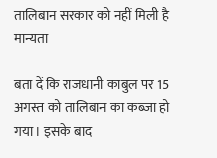तालिबान सरकार को नहीं मिली है मान्यता

बता दें कि राजधानी काबुल पर 15 अगस्त को तालिबान का कब्जा हो गया। इसके बाद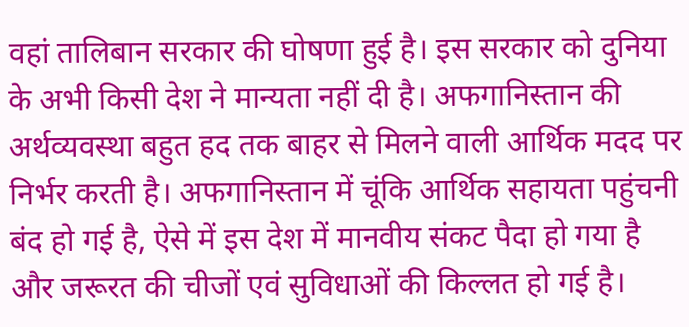वहां तालिबान सरकार की घोषणा हुई है। इस सरकार को दुनिया के अभी किसी देश ने मान्यता नहीं दी है। अफगानिस्तान की अर्थव्यवस्था बहुत हद तक बाहर से मिलने वाली आर्थिक मदद पर निर्भर करती है। अफगानिस्तान में चूंकि आर्थिक सहायता पहुंचनी बंद हो गई है, ऐसे में इस देश में मानवीय संकट पैदा हो गया है और जरूरत की चीजों एवं सुविधाओं की किल्लत हो गई है।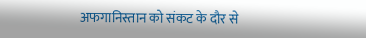अफगानिस्तान को संकट के दौर से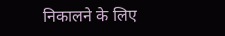निकालने के लिए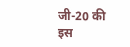जी-20 की इस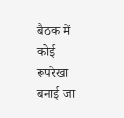बैठक में कोई रूपरेखा बनाई जा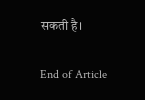सकती है।

End of Article